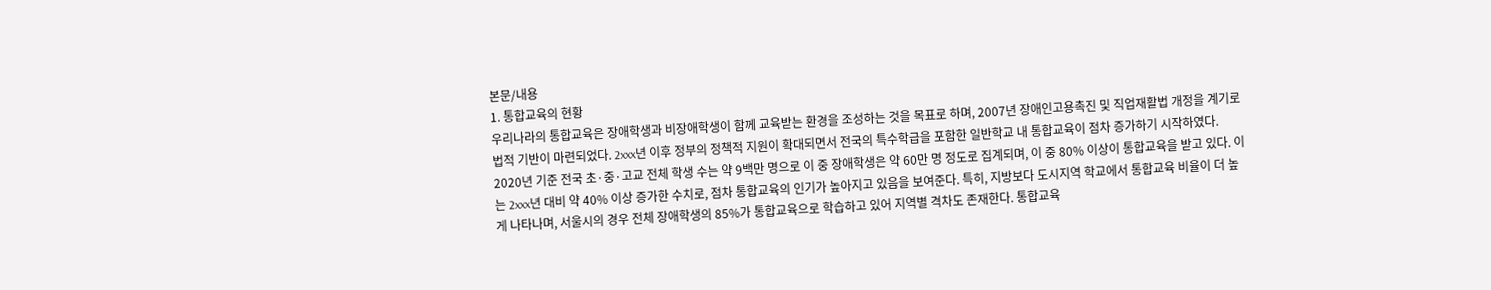본문/내용
1. 통합교육의 현황
우리나라의 통합교육은 장애학생과 비장애학생이 함께 교육받는 환경을 조성하는 것을 목표로 하며, 2007년 장애인고용촉진 및 직업재활법 개정을 계기로 법적 기반이 마련되었다. 2xxx년 이후 정부의 정책적 지원이 확대되면서 전국의 특수학급을 포함한 일반학교 내 통합교육이 점차 증가하기 시작하였다. 2020년 기준 전국 초·중·고교 전체 학생 수는 약 9백만 명으로 이 중 장애학생은 약 60만 명 정도로 집계되며, 이 중 80% 이상이 통합교육을 받고 있다. 이는 2xxx년 대비 약 40% 이상 증가한 수치로, 점차 통합교육의 인기가 높아지고 있음을 보여준다. 특히, 지방보다 도시지역 학교에서 통합교육 비율이 더 높게 나타나며, 서울시의 경우 전체 장애학생의 85%가 통합교육으로 학습하고 있어 지역별 격차도 존재한다. 통합교육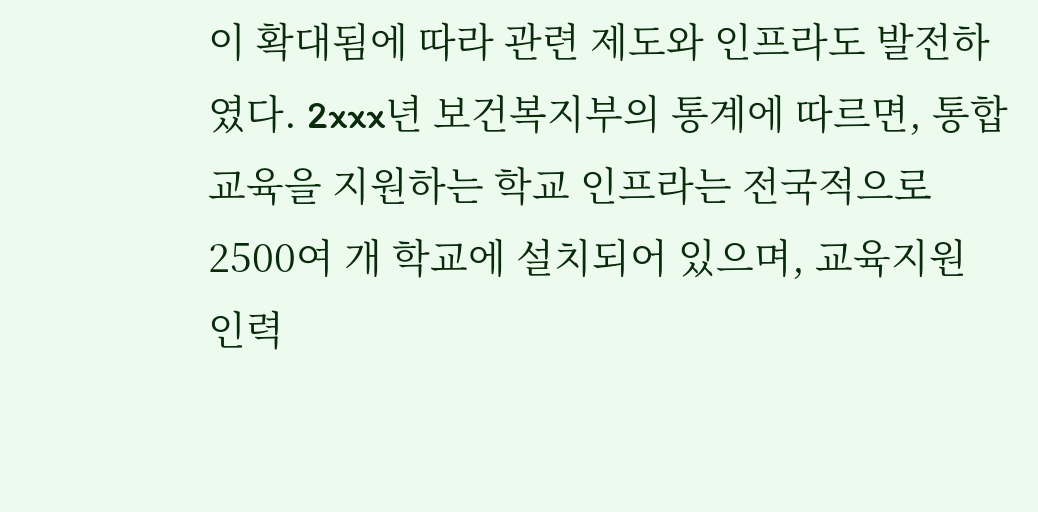이 확대됨에 따라 관련 제도와 인프라도 발전하였다. 2xxx년 보건복지부의 통계에 따르면, 통합교육을 지원하는 학교 인프라는 전국적으로 2500여 개 학교에 설치되어 있으며, 교육지원 인력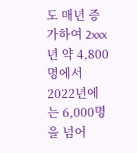도 매년 증가하여 2xxx년 약 4,800명에서 2022년에는 6,000명을 넘어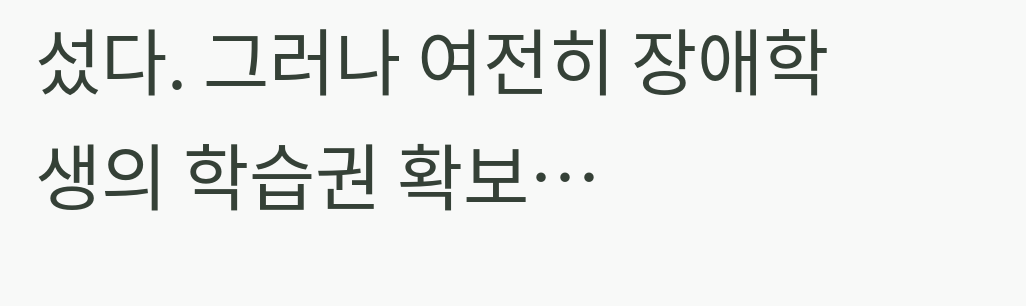섰다. 그러나 여전히 장애학생의 학습권 확보…